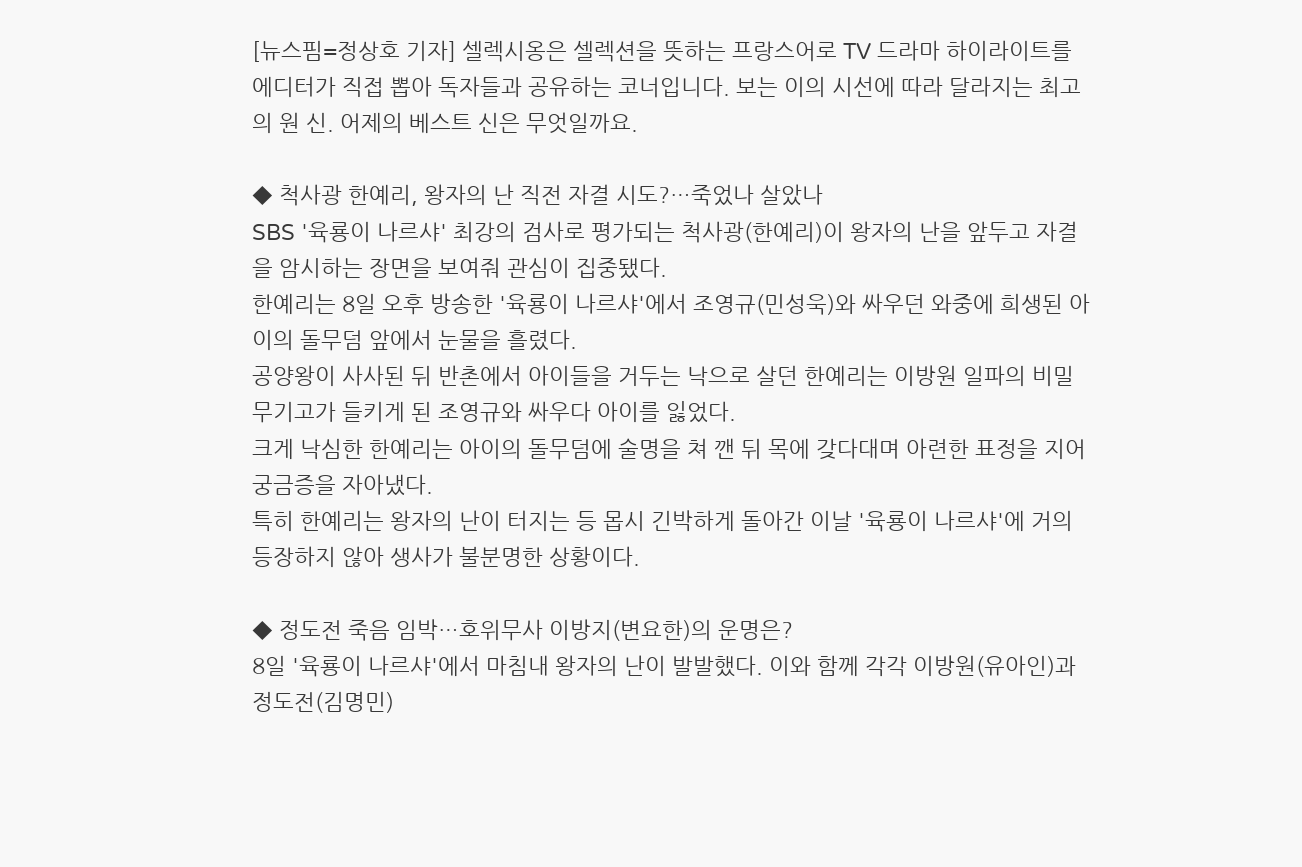[뉴스핌=정상호 기자] 셀렉시옹은 셀렉션을 뜻하는 프랑스어로 TV 드라마 하이라이트를 에디터가 직접 뽑아 독자들과 공유하는 코너입니다. 보는 이의 시선에 따라 달라지는 최고의 원 신. 어제의 베스트 신은 무엇일까요.

◆ 척사광 한예리, 왕자의 난 직전 자결 시도?…죽었나 살았나
SBS '육룡이 나르샤' 최강의 검사로 평가되는 척사광(한예리)이 왕자의 난을 앞두고 자결을 암시하는 장면을 보여줘 관심이 집중됐다.
한예리는 8일 오후 방송한 '육룡이 나르샤'에서 조영규(민성욱)와 싸우던 와중에 희생된 아이의 돌무덤 앞에서 눈물을 흘렸다.
공양왕이 사사된 뒤 반촌에서 아이들을 거두는 낙으로 살던 한예리는 이방원 일파의 비밀 무기고가 들키게 된 조영규와 싸우다 아이를 잃었다.
크게 낙심한 한예리는 아이의 돌무덤에 술명을 쳐 깬 뒤 목에 갖다대며 아련한 표정을 지어 궁금증을 자아냈다.
특히 한예리는 왕자의 난이 터지는 등 몹시 긴박하게 돌아간 이날 '육룡이 나르샤'에 거의 등장하지 않아 생사가 불분명한 상황이다.

◆ 정도전 죽음 임박…호위무사 이방지(변요한)의 운명은?
8일 '육룡이 나르샤'에서 마침내 왕자의 난이 발발했다. 이와 함께 각각 이방원(유아인)과 정도전(김명민)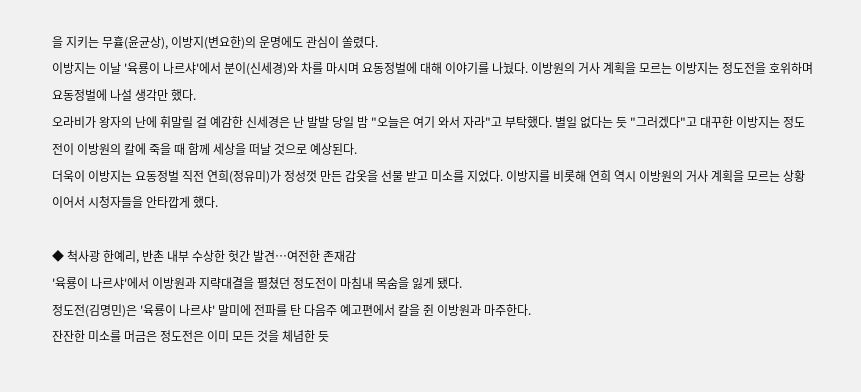을 지키는 무휼(윤균상), 이방지(변요한)의 운명에도 관심이 쏠렸다.
이방지는 이날 '육룡이 나르샤'에서 분이(신세경)와 차를 마시며 요동정벌에 대해 이야기를 나눴다. 이방원의 거사 계획을 모르는 이방지는 정도전을 호위하며 요동정벌에 나설 생각만 했다.
오라비가 왕자의 난에 휘말릴 걸 예감한 신세경은 난 발발 당일 밤 "오늘은 여기 와서 자라"고 부탁했다. 별일 없다는 듯 "그러겠다"고 대꾸한 이방지는 정도전이 이방원의 칼에 죽을 때 함께 세상을 떠날 것으로 예상된다.
더욱이 이방지는 요동정벌 직전 연희(정유미)가 정성껏 만든 갑옷을 선물 받고 미소를 지었다. 이방지를 비롯해 연희 역시 이방원의 거사 계획을 모르는 상황이어서 시청자들을 안타깝게 했다.

◆ 척사광 한예리, 반촌 내부 수상한 헛간 발견…여전한 존재감
'육룡이 나르샤'에서 이방원과 지략대결을 펼쳤던 정도전이 마침내 목숨을 잃게 됐다.
정도전(김명민)은 '육룡이 나르샤' 말미에 전파를 탄 다음주 예고편에서 칼을 쥔 이방원과 마주한다.
잔잔한 미소를 머금은 정도전은 이미 모든 것을 체념한 듯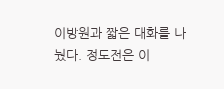이방원과 짧은 대화를 나눴다. 정도전은 이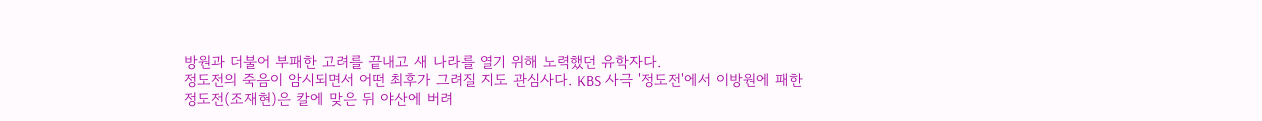방원과 더불어 부패한 고려를 끝내고 새 나라를 열기 위해 노력했던 유학자다.
정도전의 죽음이 암시되면서 어떤 최후가 그려질 지도 관심사다. KBS 사극 '정도전'에서 이방원에 패한 정도전(조재현)은 칼에 맞은 뒤 야산에 버려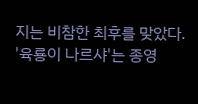지는 비참한 최후를 맞았다.
'육룡이 나르샤'는 종영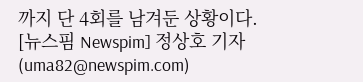까지 단 4회를 남겨둔 상황이다.
[뉴스핌 Newspim] 정상호 기자 (uma82@newspim.com)